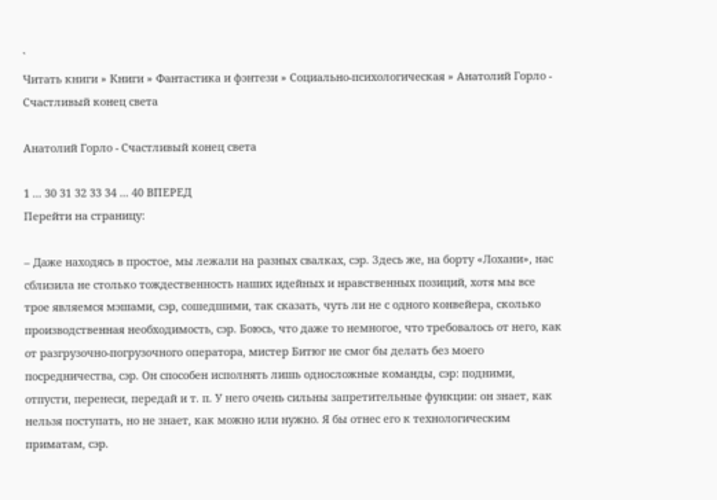`
Читать книги » Книги » Фантастика и фэнтези » Социально-психологическая » Анатолий Горло - Счастливый конец света

Анатолий Горло - Счастливый конец света

1 ... 30 31 32 33 34 ... 40 ВПЕРЕД
Перейти на страницу:

– Даже находясь в простое, мы лежали на разных свалках, сэр. Здесь же, на борту «Лохани», нас сблизила не столько тождественность наших идейных и нравственных позиций, хотя мы все трое являемся мэшами, сэр, сошедшими, так сказать, чуть ли не с одного конвейера, сколько производственная необходимость, сэр. Боюсь, что даже то немногое, что требовалось от него, как от разгрузочно-погрузочного оператора, мистер Битюг не смог бы делать без моего посредничества, сэр. Он способен исполнять лишь односложные команды, сэр: подними, отпусти, перенеси, передай и т. п. У него очень сильны запретительные функции: он знает, как нельзя поступать, но не знает, как можно или нужно. Я бы отнес его к технологическим приматам, сэр.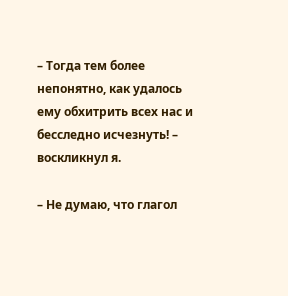– Тогда тем более непонятно, как удалось ему обхитрить всех нас и бесследно исчезнуть! – воскликнул я.

– Не думаю, что глагол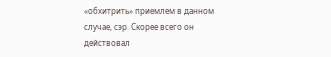«обхитрить» приемлем в данном случае, сэр. Скорее всего он действовал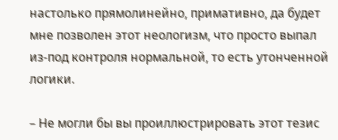настолько прямолинейно, примативно, да будет мне позволен этот неологизм, что просто выпал из-под контроля нормальной, то есть утонченной логики.

– Не могли бы вы проиллюстрировать этот тезис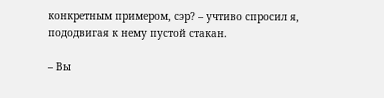конкретным примером, сэр? – учтиво спросил я, пододвигая к нему пустой стакан.

– Вы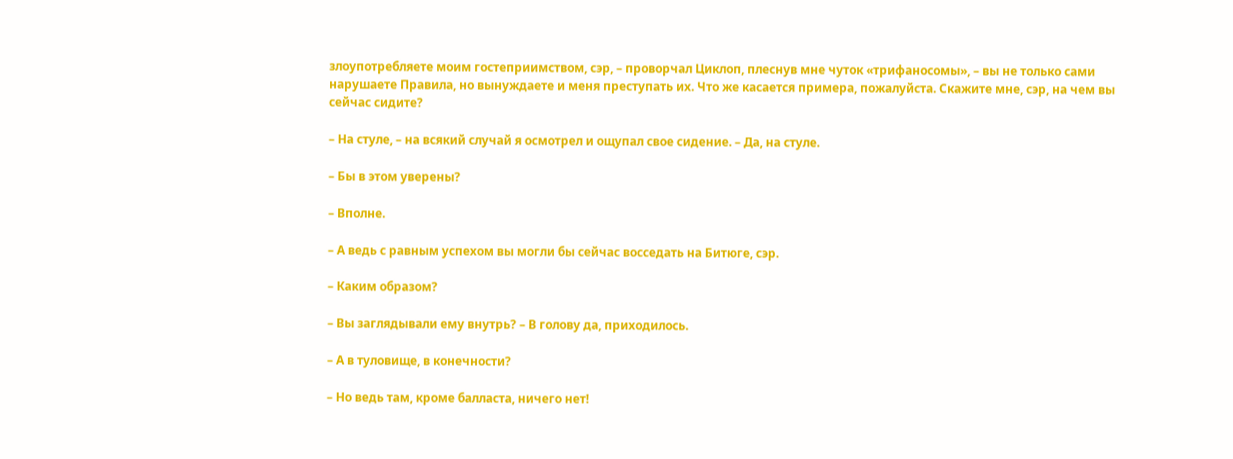злоупотребляете моим гостеприимством, сэр, – проворчал Циклоп, плеснув мне чуток «трифаносомы», – вы не только сами нарушаете Правила, но вынуждаете и меня преступать их. Что же касается примера, пожалуйста. Скажите мне, сэр, на чем вы сейчас сидите?

– На стуле, – на всякий случай я осмотрел и ощупал свое сидение. – Да, на стуле.

– Бы в этом уверены?

– Вполне.

– А ведь с равным успехом вы могли бы сейчас восседать на Битюге, сэр.

– Каким образом?

– Вы заглядывали ему внутрь? – В голову да, приходилось.

– А в туловище, в конечности?

– Но ведь там, кроме балласта, ничего нет!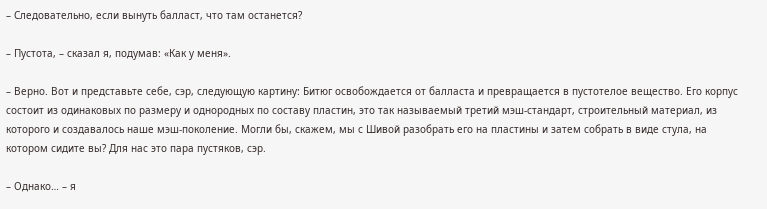– Следовательно, если вынуть балласт, что там останется?

– Пустота, – сказал я, подумав: «Как у меня».

– Верно. Вот и представьте себе, сэр, следующую картину: Битюг освобождается от балласта и превращается в пустотелое вещество. Его корпус состоит из одинаковых по размеру и однородных по составу пластин, это так называемый третий мэш-стандарт, строительный материал, из которого и создавалось наше мэш-поколение. Могли бы, скажем, мы с Шивой разобрать его на пластины и затем собрать в виде стула, на котором сидите вы? Для нас это пара пустяков, сэр.

– Однако… – я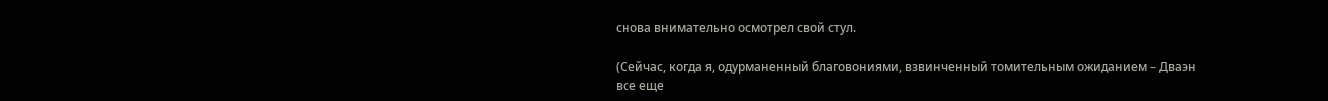снова внимательно осмотрел свой стул.

(Сейчас, когда я, одурманенный благовониями, взвинченный томительным ожиданием – Дваэн все еще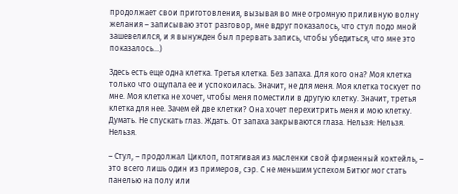продолжает свои приготовления, вызывая во мне огромную приливную волну желания – записываю этот разговор, мне вдруг показалось, что стул подо мной зашевелился, и я вынужден был прервать запись, чтобы убедиться, что мне это показалось…)

Здесь есть еще одна клетка. Третья клетка. Без запаха. Для кого она? Моя клетка только что ощупала ее и успокоилась. Значит, не для меня. Моя клетка тоскует по мне. Моя клетка не хочет, чтобы меня поместили в другую клетку. Значит, третья клетка для нее. Зачем ей две клетки? Она хочет перехитрить меня и мою клетку. Думать. Не спускать глаз. Ждать. От запаха закрываются глаза. Нельзя: Нельзя. Нельзя.

– Стул, – продолжал Циклоп, потягивая из масленки свой фирменный коктейль, – это всего лишь один из примеров, сэр. С не меньшим успехом Битюг мог стать панелью на полу или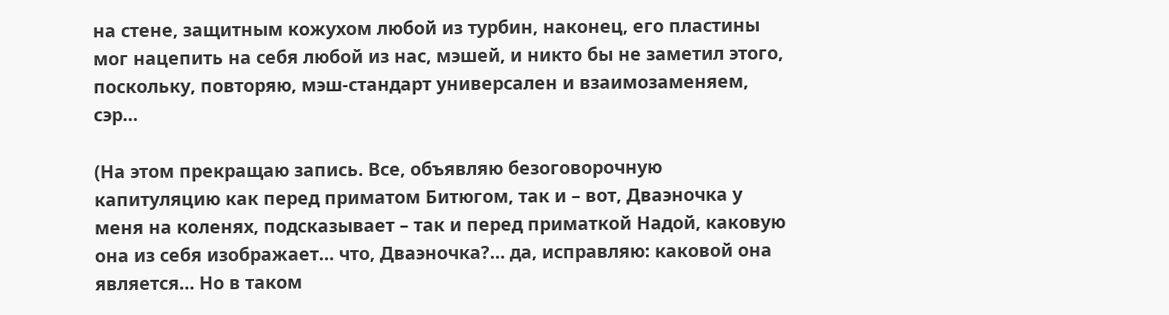на стене, защитным кожухом любой из турбин, наконец, его пластины мог нацепить на себя любой из нас, мэшей, и никто бы не заметил этого, поскольку, повторяю, мэш-стандарт универсален и взаимозаменяем, сэр…

(На этом прекращаю запись. Все, объявляю безоговорочную капитуляцию как перед приматом Битюгом, так и – вот, Дваэночка у меня на коленях, подсказывает – так и перед приматкой Надой, каковую она из себя изображает… что, Дваэночка?… да, исправляю: каковой она является… Но в таком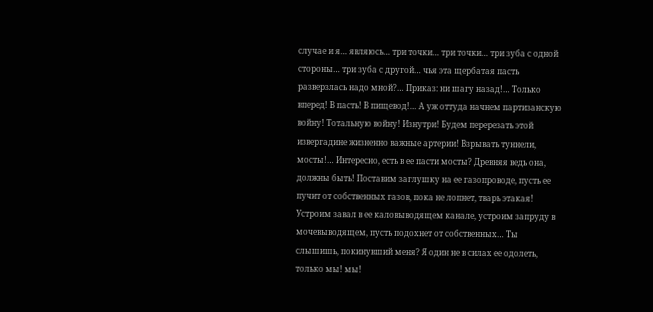случае и я… являюсь… три точки… три точки… три зуба с одной стороны… три зуба с другой… чья эта щербатая пасть разверзлась надо мной?… Приказ: ни шагу назад!… Только вперед! В пасть! В пищевод!… А уж оттуда начнем партизанскую войну! Тотальную войну! Изнутри! Будем перерезать этой извергадине жизненно важные артерии! Взрывать туннели, мосты!… Интересно, есть в ее пасти мосты? Древняя ведь она, должны быть! Поставим заглушку на ее газопроводе, пусть ее пучит от собственных газов, пока не лопнет, тварь этакая! Устроим завал в ее каловыводящем канале, устроим запруду в мочевыводящем, пусть подохнет от собственных… Ты слышишь, покинувший меня? Я один не в силах ее одолеть, только мы! мы!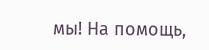мы! На помощь,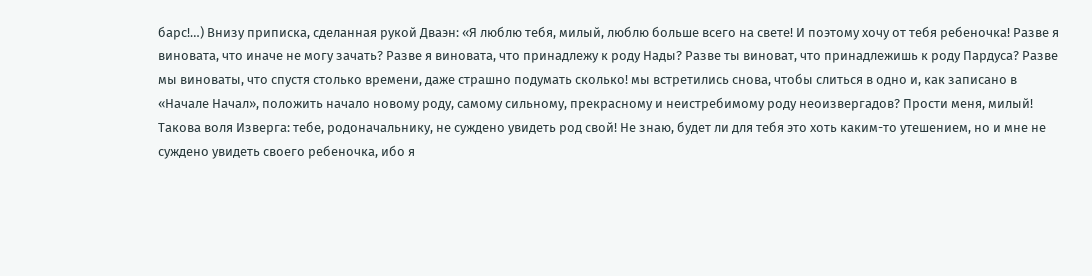барс!…) Внизу приписка, сделанная рукой Дваэн: «Я люблю тебя, милый, люблю больше всего на свете! И поэтому хочу от тебя ребеночка! Разве я виновата, что иначе не могу зачать? Разве я виновата, что принадлежу к роду Нады? Разве ты виноват, что принадлежишь к роду Пардуса? Разве мы виноваты, что спустя столько времени, даже страшно подумать сколько! мы встретились снова, чтобы слиться в одно и, как записано в «Начале Начал», положить начало новому роду, самому сильному, прекрасному и неистребимому роду неоизвергадов? Прости меня, милый! Такова воля Изверга: тебе, родоначальнику, не суждено увидеть род свой! Не знаю, будет ли для тебя это хоть каким-то утешением, но и мне не суждено увидеть своего ребеночка, ибо я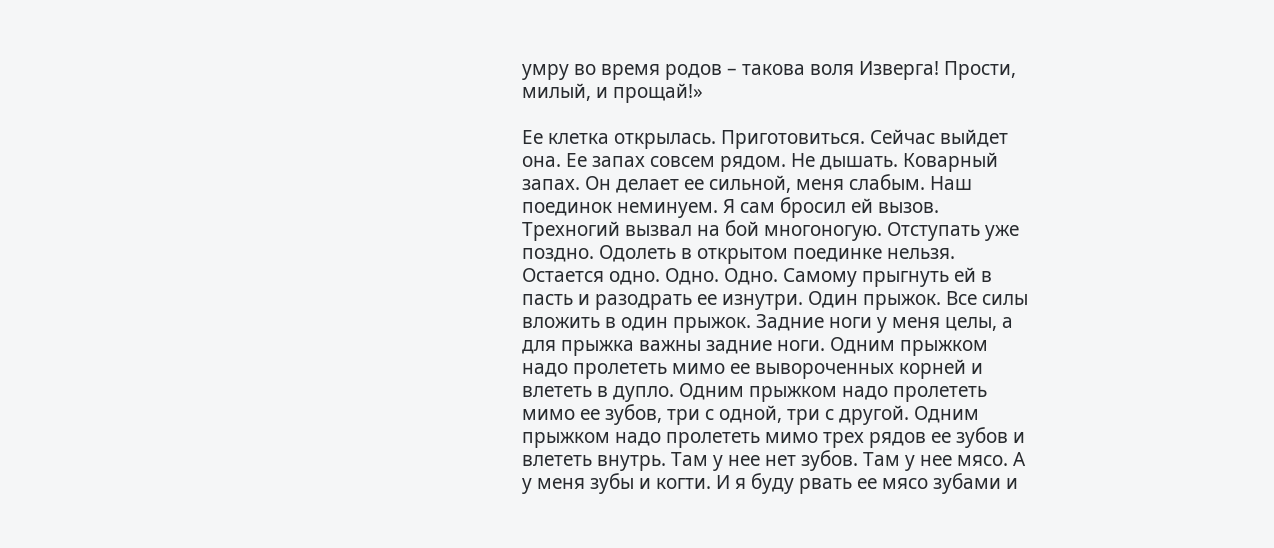умру во время родов – такова воля Изверга! Прости, милый, и прощай!»

Ее клетка открылась. Приготовиться. Сейчас выйдет она. Ее запах совсем рядом. Не дышать. Коварный запах. Он делает ее сильной, меня слабым. Наш поединок неминуем. Я сам бросил ей вызов. Трехногий вызвал на бой многоногую. Отступать уже поздно. Одолеть в открытом поединке нельзя. Остается одно. Одно. Одно. Самому прыгнуть ей в пасть и разодрать ее изнутри. Один прыжок. Все силы вложить в один прыжок. Задние ноги у меня целы, а для прыжка важны задние ноги. Одним прыжком надо пролететь мимо ее вывороченных корней и влететь в дупло. Одним прыжком надо пролететь мимо ее зубов, три с одной, три с другой. Одним прыжком надо пролететь мимо трех рядов ее зубов и влететь внутрь. Там у нее нет зубов. Там у нее мясо. А у меня зубы и когти. И я буду рвать ее мясо зубами и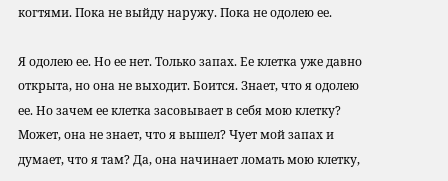когтями. Пока не выйду наружу. Пока не одолею ее.

Я одолею ее. Но ее нет. Только запах. Ее клетка уже давно открыта, но она не выходит. Боится. Знает, что я одолею ее. Но зачем ее клетка засовывает в себя мою клетку? Может, она не знает, что я вышел? Чует мой запах и думает, что я там? Да, она начинает ломать мою клетку,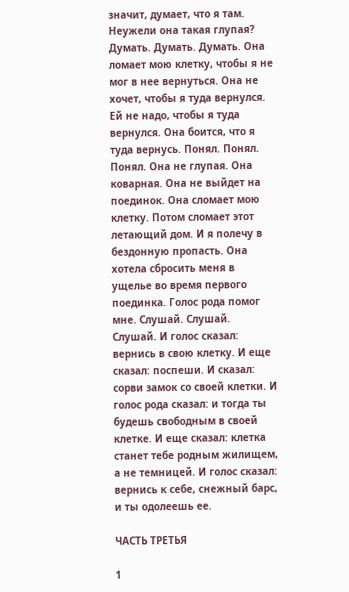значит, думает, что я там. Неужели она такая глупая? Думать. Думать. Думать. Она ломает мою клетку, чтобы я не мог в нее вернуться. Она не хочет, чтобы я туда вернулся. Ей не надо, чтобы я туда вернулся. Она боится, что я туда вернусь. Понял. Понял. Понял. Она не глупая. Она коварная. Она не выйдет на поединок. Она сломает мою клетку. Потом сломает этот летающий дом. И я полечу в бездонную пропасть. Она хотела сбросить меня в ущелье во время первого поединка. Голос рода помог мне. Слушай. Слушай. Слушай. И голос сказал: вернись в свою клетку. И еще сказал: поспеши. И сказал: сорви замок со своей клетки. И голос рода сказал: и тогда ты будешь свободным в своей клетке. И еще сказал: клетка станет тебе родным жилищем, а не темницей. И голос сказал: вернись к себе, снежный барс, и ты одолеешь ее.

ЧАСТЬ ТРЕТЬЯ

1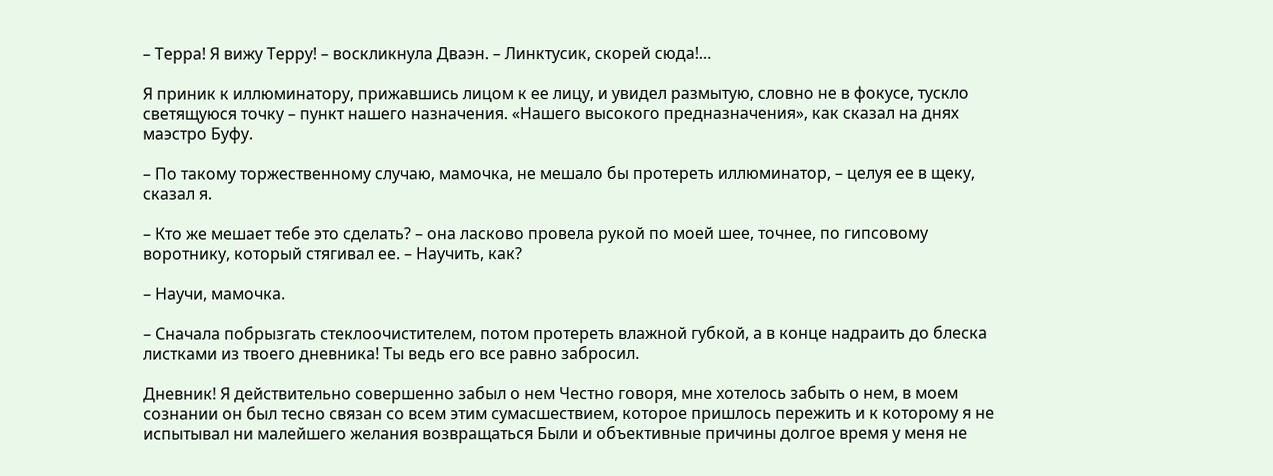– Терра! Я вижу Терру! – воскликнула Дваэн. – Линктусик, скорей сюда!…

Я приник к иллюминатору, прижавшись лицом к ее лицу, и увидел размытую, словно не в фокусе, тускло светящуюся точку – пункт нашего назначения. «Нашего высокого предназначения», как сказал на днях маэстро Буфу.

– По такому торжественному случаю, мамочка, не мешало бы протереть иллюминатор, – целуя ее в щеку, сказал я.

– Кто же мешает тебе это сделать? – она ласково провела рукой по моей шее, точнее, по гипсовому воротнику, который стягивал ее. – Научить, как?

– Научи, мамочка.

– Сначала побрызгать стеклоочистителем, потом протереть влажной губкой, а в конце надраить до блеска листками из твоего дневника! Ты ведь его все равно забросил.

Дневник! Я действительно совершенно забыл о нем Честно говоря, мне хотелось забыть о нем, в моем сознании он был тесно связан со всем этим сумасшествием, которое пришлось пережить и к которому я не испытывал ни малейшего желания возвращаться Были и объективные причины долгое время у меня не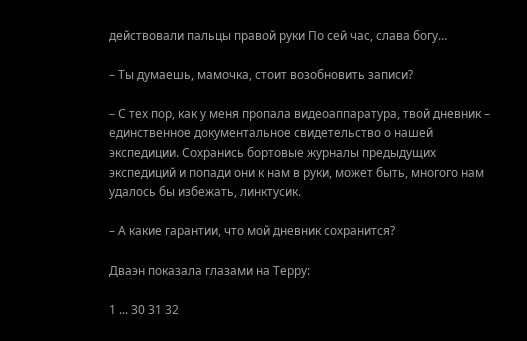действовали пальцы правой руки По сей час, слава богу…

– Ты думаешь, мамочка, стоит возобновить записи?

– С тех пор, как у меня пропала видеоаппаратура, твой дневник – единственное документальное свидетельство о нашей экспедиции. Сохранись бортовые журналы предыдущих экспедиций и попади они к нам в руки, может быть, многого нам удалось бы избежать, линктусик.

– А какие гарантии, что мой дневник сохранится?

Дваэн показала глазами на Терру:

1 ... 30 31 32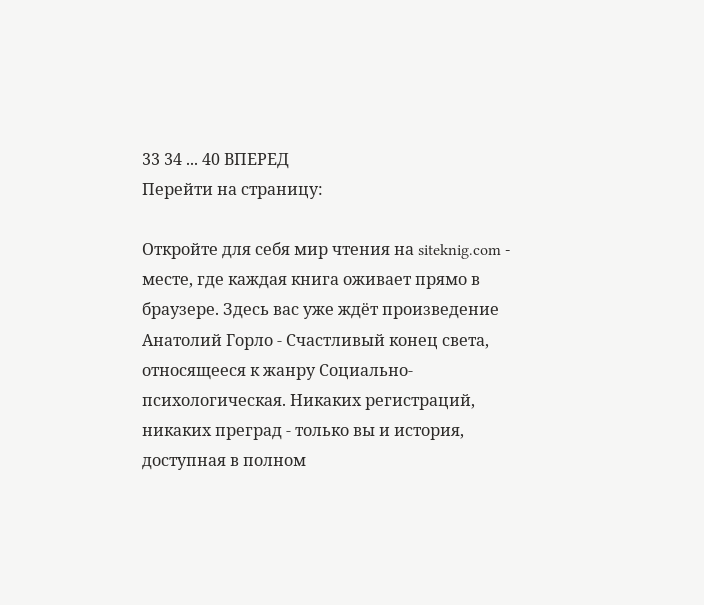33 34 ... 40 ВПЕРЕД
Перейти на страницу:

Откройте для себя мир чтения на siteknig.com - месте, где каждая книга оживает прямо в браузере. Здесь вас уже ждёт произведение Анатолий Горло - Счастливый конец света, относящееся к жанру Социально-психологическая. Никаких регистраций, никаких преград - только вы и история, доступная в полном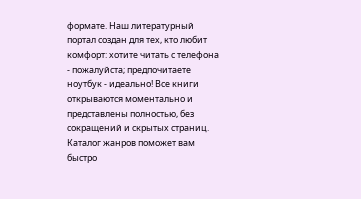формате. Наш литературный портал создан для тех, кто любит комфорт: хотите читать с телефона - пожалуйста; предпочитаете ноутбук - идеально! Все книги открываются моментально и представлены полностью, без сокращений и скрытых страниц. Каталог жанров поможет вам быстро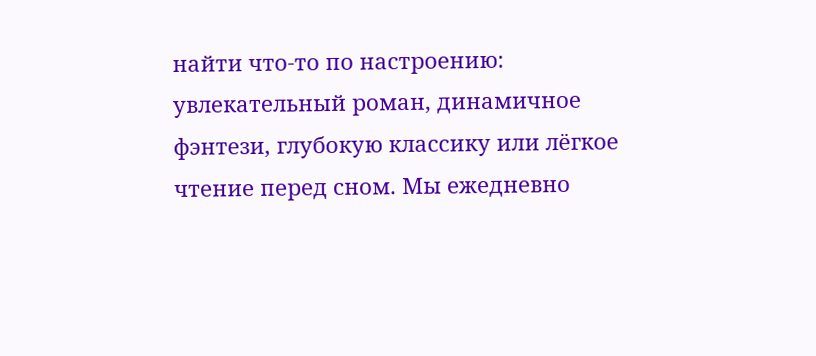найти что-то по настроению: увлекательный роман, динамичное фэнтези, глубокую классику или лёгкое чтение перед сном. Мы ежедневно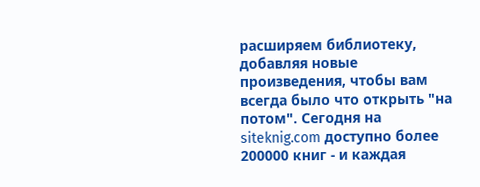расширяем библиотеку, добавляя новые произведения, чтобы вам всегда было что открыть "на потом". Сегодня на siteknig.com доступно более 200000 книг - и каждая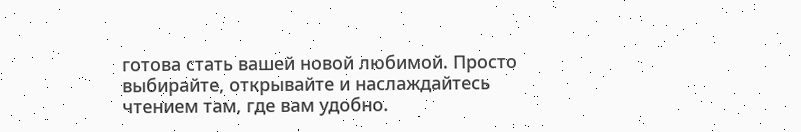готова стать вашей новой любимой. Просто выбирайте, открывайте и наслаждайтесь чтением там, где вам удобно.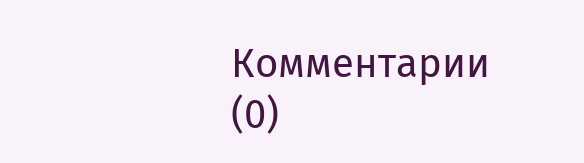Комментарии (0)